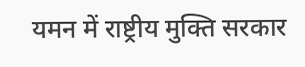यमन में राष्ट्रीय मुक्ति सरकार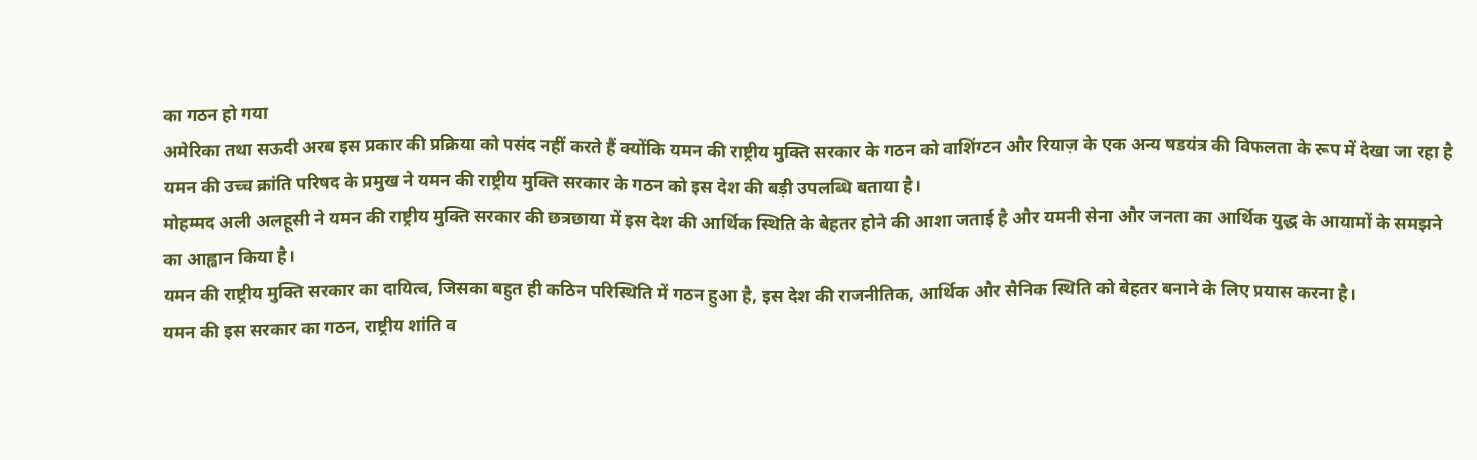का गठन हो गया
अमेरिका तथा सऊदी अरब इस प्रकार की प्रक्रिया को पसंद नहीं करते हैं क्योंकि यमन की राष्ट्रीय मुक्ति सरकार के गठन को वाशिंग्टन और रियाज़ के एक अन्य षडयंत्र की विफलता के रूप में देखा जा रहा है
यमन की उच्च क्रांति परिषद के प्रमुख ने यमन की राष्ट्रीय मुक्ति सरकार के गठन को इस देश की बड़ी उपलब्धि बताया है।
मोहम्मद अली अलहूसी ने यमन की राष्ट्रीय मुक्ति सरकार की छत्रछाया में इस देश की आर्थिक स्थिति के बेहतर होने की आशा जताई है और यमनी सेना और जनता का आर्थिक युद्ध के आयामों के समझने का आह्वान किया है।
यमन की राष्ट्रीय मुक्ति सरकार का दायित्व, जिसका बहुत ही कठिन परिस्थिति में गठन हुआ है, इस देश की राजनीतिक, आर्थिक और सैनिक स्थिति को बेहतर बनाने के लिए प्रयास करना है।
यमन की इस सरकार का गठन, राष्ट्रीय शांति व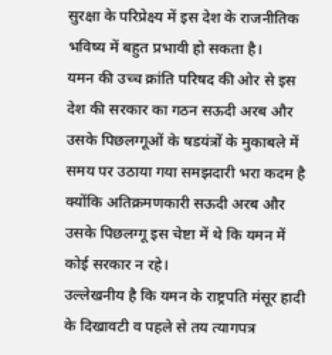सुरक्षा के परिप्रेक्ष्य में इस देश के राजनीतिक भविष्य में बहुत प्रभावी हो सकता है।
यमन की उच्च क्रांति परिषद की ओर से इस देश की सरकार का गठन सऊदी अरब और उसके पिछलग्गूओं के षडयंत्रों के मुकाबले में समय पर उठाया गया समझदारी भरा कदम है क्योंकि अतिक्रमणकारी सऊदी अरब और उसके पिछलग्गू इस चेष्टा में थे कि यमन में कोई सरकार न रहे।
उल्लेखनीय है कि यमन के राष्ट्रपति मंसूर हादी के दिखावटी व पहले से तय त्यागपत्र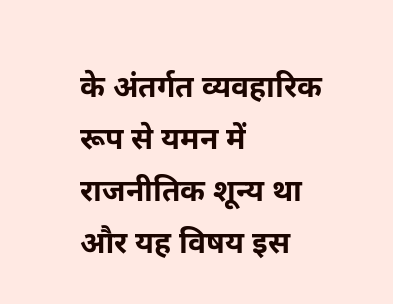के अंतर्गत व्यवहारिक रूप से यमन में राजनीतिक शून्य था और यह विषय इस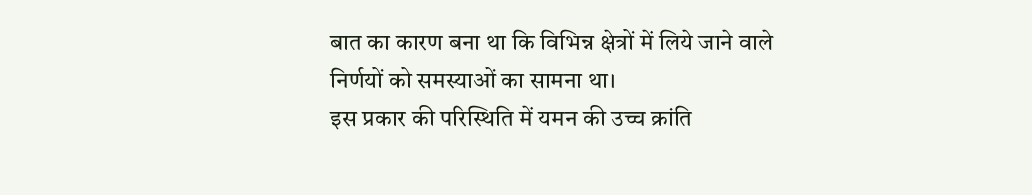बात का कारण बना था कि विभिन्न क्षेत्रों में लिये जाने वाले निर्णयों को समस्याओं का सामना था।
इस प्रकार की परिस्थिति में यमन की उच्च क्रांति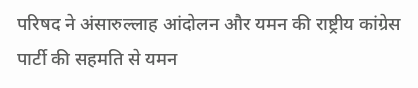परिषद ने अंसारुल्लाह आंदोलन और यमन की राष्ट्रीय कांग्रेस पार्टी की सहमति से यमन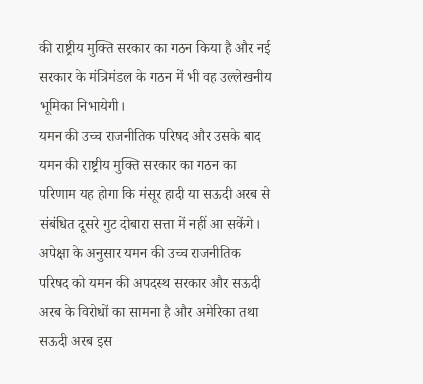की राष्ट्रीय मुक्ति सरकार का गठन किया है और नई सरकार के मंत्रिमंडल के गठन में भी वह उल्लेखनीय भूमिका निभायेगी।
यमन की उच्च राजनीतिक परिषद और उसके बाद यमन की राष्ट्रीय मुक्ति सरकार का गठन का परिणाम यह होगा कि मंसूर हादी या सऊदी अरब से संबंधित दूसरे गुट दोबारा सत्ता में नहीं आ सकेंगे।
अपेक्षा के अनुसार यमन की उच्च राजनीतिक परिषद को यमन की अपदस्थ सरकार और सऊदी अरब के विरोधों का सामना है और अमेरिका तथा सऊदी अरब इस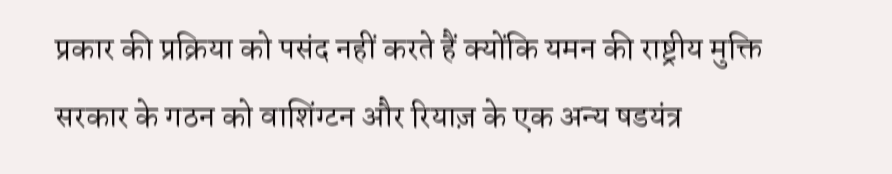प्रकार की प्रक्रिया को पसंद नहीं करते हैं क्योंकि यमन की राष्ट्रीय मुक्ति सरकार के गठन को वाशिंग्टन और रियाज़ के एक अन्य षडयंत्र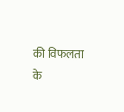की विफलता के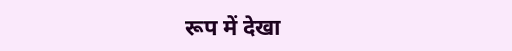रूप में देखा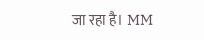जा रहा है। MM